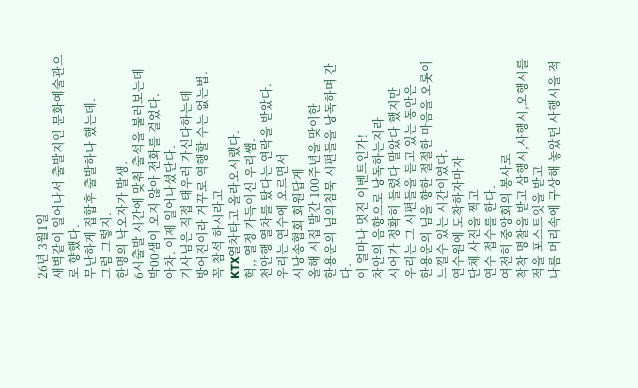26년 3월1일
새벽같이 일어나서 출발지인 문화예술관으로 향했다.
무난하게 집합후 출발하나 했는데.
그럼 그렇지.
한명의 낙오자가 발생.
6시출발 시간에 맞춰 출석을 불러보는데
박00샘이 오지 않아 전화를 걸었다.
아차. 이제 일어나셨단다.
기사님은 직접 태우러 가신다하는데
방어진이라 거꾸로 역행할 수는 없는법.
꼭 참석 하시라고
KTX열차타고 올라오시랬다.
헉,, 열정 가득이신 우리쌤.
천안행 열차를 탔다는 연락을 받았다.
우리는 연수에 오르면서
시낭송협회 회원답게
올해 시집 발간 100주년을 맞이한
한용운의 님의침묵 시편들을 낭독하며 간다.
이 얼마나 멋진 이벤트인가!
차안의 음향으로 낭독하는지라
시어가 정확히 들렸다 말았다 했지만
우리는 그 시편들을 듣고 있는 동안은
한용운의 님을 향한 절절한 마음을 오롯이 느낄수 있는 시간이였다.
연수원에 도착하자마자
단체 사진을 찍고
연수 접수를 한다.
여전히 중앙회의 봉사로
착착 명찰을 받고 삼행시,사행시,오행시를 적을 포스트잇을 받고
나름 머리속에 구상해 놓았던 사행시을 적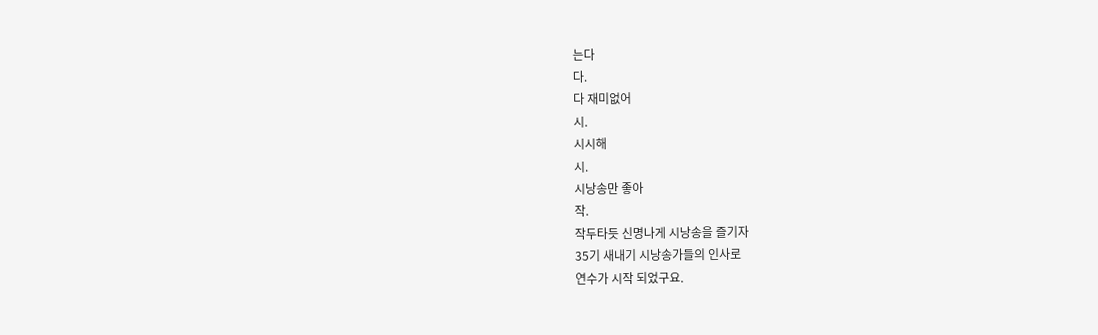는다
다.
다 재미없어
시.
시시해
시.
시낭송만 좋아
작.
작두타듯 신명나게 시낭송을 즐기자
35기 새내기 시낭송가들의 인사로
연수가 시작 되었구요.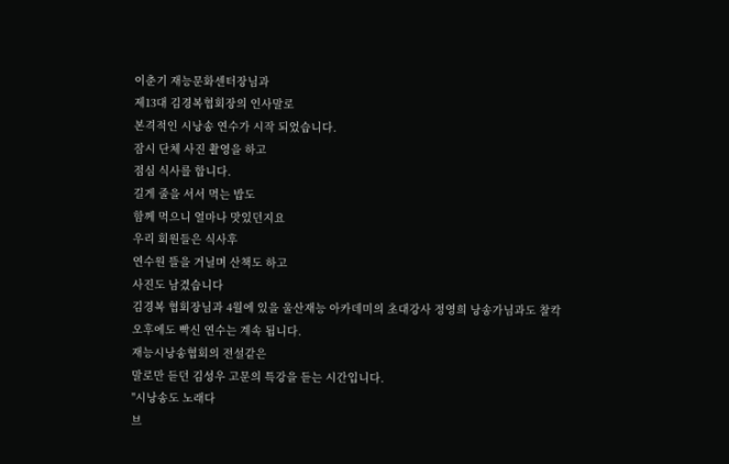이춘기 재능문화센터장님과
제13대 김경복협회장의 인사말로
본격적인 시낭송 연수가 시작 되었습니다.
잠시 단체 사진 촬영을 하고
점심 식사를 합니다.
길게 줄을 서서 먹는 밥도
함께 먹으니 얼마나 맛있던지요
우리 회원들은 식사후
연수원 뜰을 거닐며 산책도 하고
사진도 남겼습니다
김경복 협회장님과 4월에 있을 울산재능 아카데미의 초대강사 정영희 낭송가님과도 찰칵
오후에도 빡신 연수는 계속 됩니다.
재능시낭송협회의 전설같은
말로만 듣던 김성우 고문의 특강을 듣는 시간입니다.
"시낭송도 노래다
브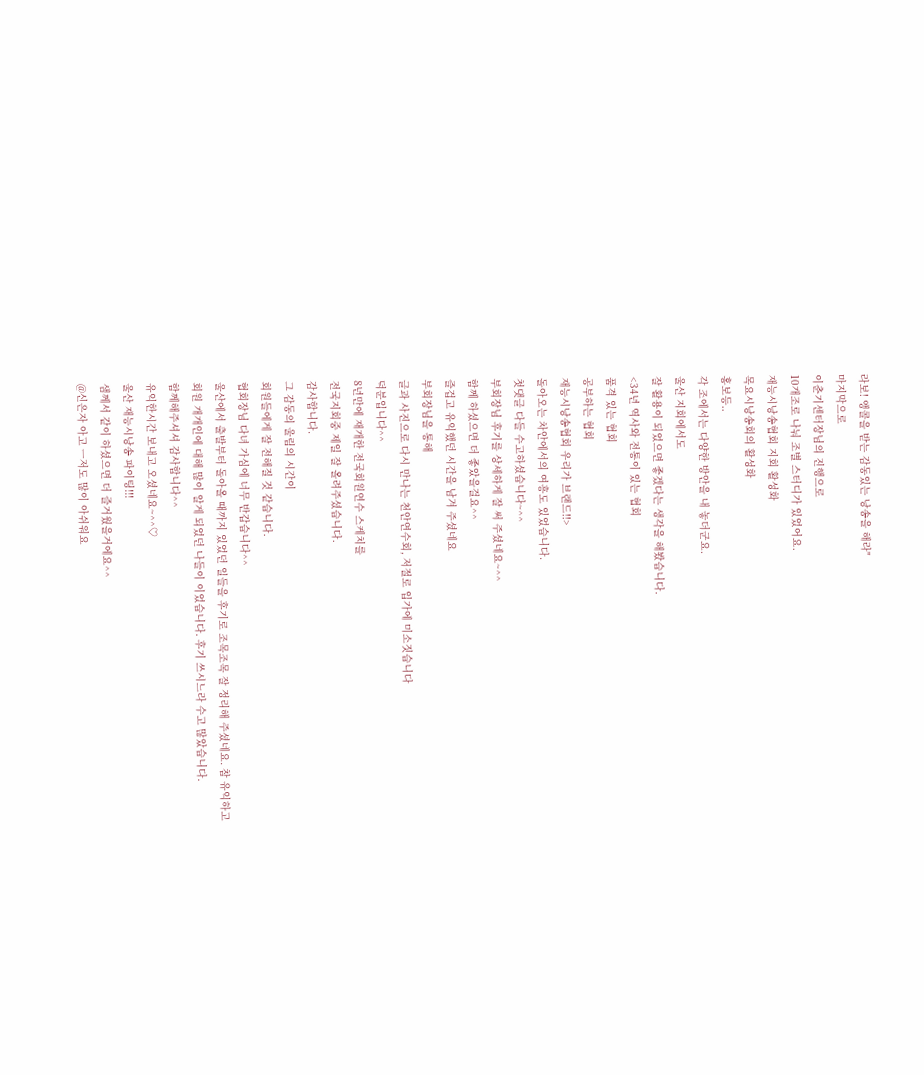라보! 앵콜을 받는 감동있는 낭송을 해라"
마지막으로
이춘기센터장님의 진행으로
10개조로 나눠 조별 스터디가 있었어요.
재능시낭송협회 지회 활성화
목요시낭송회의 활성화
홍보등..
각 조에서는 다양한 방안을 내 놓더군요.
울산 지회에서도
잘 활용이 되었으면 좋겠다는 생각을 해봤습니다.
<34년 역사와 전통이 있는 협회
품격 있는 협회
공부하는 협회
재능시낭송협회 우리가 브랜드!!>
돌아오는 차안에서의 여흥도 있었습니다.
첫댓글 다들 수고하셨습니다~^^
부회장님 후기를 상세하게 잘 써 주셨네요~^^
함께 하셨으면 더 좋았을걸요^^
즐겁고 유익했던 시간을 남겨 주셨네요
부회장님을 통해
글과 사진으로 다시 만나는 천안연수회, 저절로 입가에 미소짓습니다
덕분입니다^^
8년만에 재개한 전국회원연수 스케치를
전국지회중 제일 잘 올려주셨습니다.
감사합니다.
그 감동의 울림의 시간이
회원들에게 잘 전해질 것 같습니다.
협회장님 다녀 가심에 너무 반갑습니다^^
울산에서 출발부터 돌아올 때까지 있었던 일들을 후기로 조목조목 잘 정리해 주셨네요. 참 유익하고 회원 개개인에 대해 많이 알게 되었던 나들이 이었습니다. 후기 쓰시느라 수고 많았습니다.
함께해주셔셔 감사합니다^^
유익한시간 보내고 오셨네요~^^♡
울산 재능시낭송 파이팅!!!
샘께서 같이 하셨으면 더 즐거웠을거에요^^
@신은자 아고 ㅡ저도 많이 아쉬워요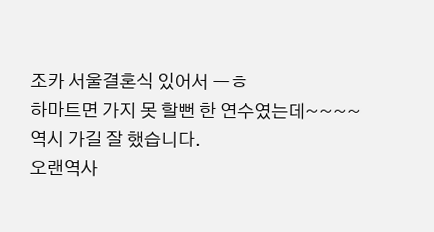조카 서울결혼식 있어서 ㅡㅎ
하마트면 가지 못 할뻔 한 연수였는데~~~~
역시 가길 잘 했습니다.
오랜역사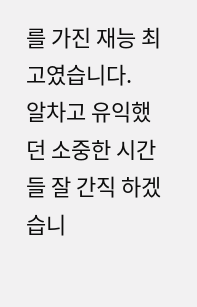를 가진 재능 최고였습니다.
알차고 유익했던 소중한 시간들 잘 간직 하겠습니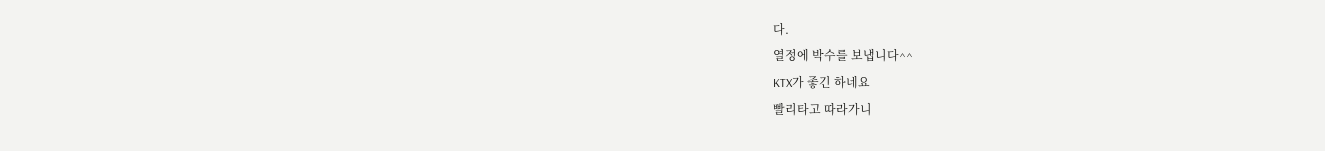다.
열정에 박수를 보냅니다^^
KTX가 좋긴 하네요
빨리타고 따라가니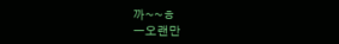까~~ㅎ
ㅡ오랜만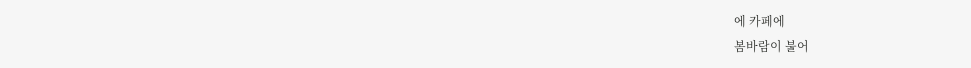에 카페에
봄바람이 불어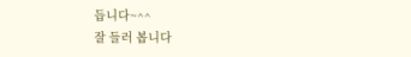듭니다~^^
잘 들러 봅니다